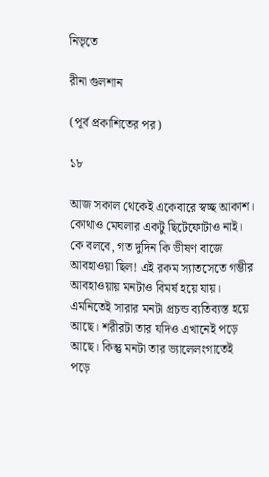নিভৃতে

রীনা গুলশান

(পূর্ব প্রকাশিতের পর)

১৮

আজ সকাল থেকেই একেবারে স্বচ্ছ আকাশ। কোথাও মেঘলার একটু ছিটেফোটাও নাই। কে বলবে, গত দুদিন কি ভীষণ বাজে আবহাওয়া ছিল! এই রকম স্যাতসেতে গম্ভীর আবহাওয়ায় মনটাও বিমর্ষ হয়ে যায়। এমনিতেই সারার মনটা প্রচন্ড ব্যতিব্যস্ত হয়ে আছে। শরীরটা তার যদিও এখানেই পড়ে আছে। কিন্তু মনটা তার ভ্যালেলংগাতেই পড়ে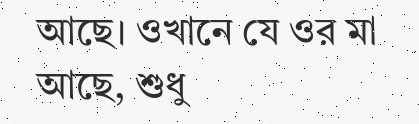আছে। ওখানে যে ওর মা আছে, শুধু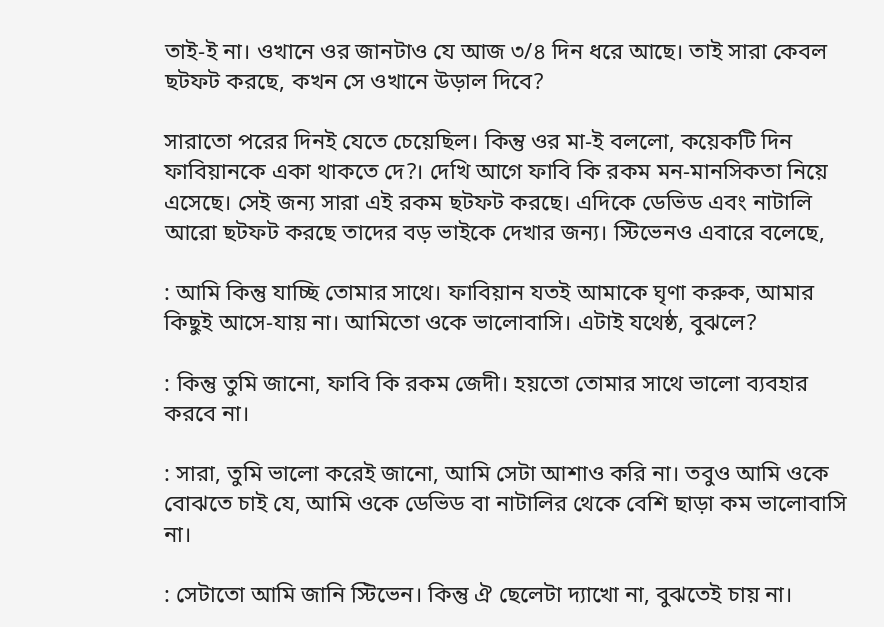তাই-ই না। ওখানে ওর জানটাও যে আজ ৩/৪ দিন ধরে আছে। তাই সারা কেবল ছটফট করছে, কখন সে ওখানে উড়াল দিবে?

সারাতো পরের দিনই যেতে চেয়েছিল। কিন্তু ওর মা-ই বললো, কয়েকটি দিন ফাবিয়ানকে একা থাকতে দে?। দেখি আগে ফাবি কি রকম মন-মানসিকতা নিয়ে এসেছে। সেই জন্য সারা এই রকম ছটফট করছে। এদিকে ডেভিড এবং নাটালি আরো ছটফট করছে তাদের বড় ভাইকে দেখার জন্য। স্টিভেনও এবারে বলেছে,

: আমি কিন্তু যাচ্ছি তোমার সাথে। ফাবিয়ান যতই আমাকে ঘৃণা করুক, আমার কিছুই আসে-যায় না। আমিতো ওকে ভালোবাসি। এটাই যথেষ্ঠ, বুঝলে?

: কিন্তু তুমি জানো, ফাবি কি রকম জেদী। হয়তো তোমার সাথে ভালো ব্যবহার করবে না।

: সারা, তুমি ভালো করেই জানো, আমি সেটা আশাও করি না। তবুও আমি ওকে বোঝতে চাই যে, আমি ওকে ডেভিড বা নাটালির থেকে বেশি ছাড়া কম ভালোবাসি না।

: সেটাতো আমি জানি স্টিভেন। কিন্তু ঐ ছেলেটা দ্যাখো না, বুঝতেই চায় না।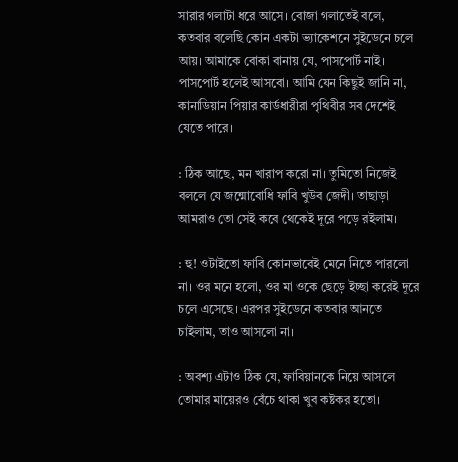সারার গলাটা ধরে আসে। বোজা গলাতেই বলে, কতবার বলেছি কোন একটা ভ্যাকেশনে সুইডেনে চলে আয়। আমাকে বোকা বানায় যে, পাসপোর্ট নাই। পাসপোর্ট হলেই আসবো। আমি যেন কিছুই জানি না, কানাডিয়ান পিয়ার কার্ডধারীরা পৃথিবীর সব দেশেই যেতে পারে।

: ঠিক আছে, মন খারাপ করো না। তুমিতো নিজেই বললে যে জন্মোবোধি ফাবি খুউব জেদী। তাছাড়া আমরাও তো সেই কবে থেকেই দূরে পড়ে রইলাম।

: হু! ওটাইতো ফাবি কোনভাবেই মেনে নিতে পারলো না। ওর মনে হলো, ওর মা ওকে ছেড়ে ইচ্ছা করেই দূরে চলে এসেছে। এরপর সুইডেনে কতবার আনতে চাইলাম, তাও আসলো না।

: অবশ্য এটাও ঠিক যে, ফাবিয়ানকে নিয়ে আসলে তোমার মায়েরও বেঁচে থাকা খুব কষ্টকর হতো।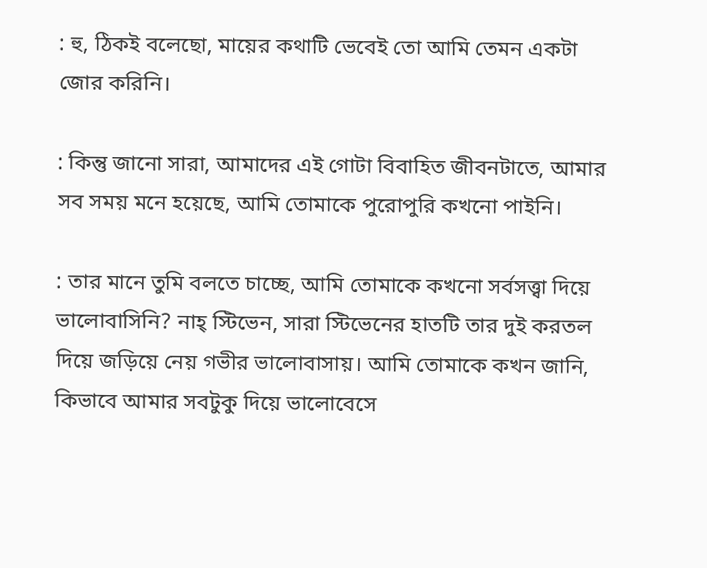: হু, ঠিকই বলেছো, মায়ের কথাটি ভেবেই তো আমি তেমন একটা জোর করিনি।

: কিন্তু জানো সারা, আমাদের এই গোটা বিবাহিত জীবনটাতে, আমার সব সময় মনে হয়েছে, আমি তোমাকে পুরোপুরি কখনো পাইনি।

: তার মানে তুমি বলতে চাচ্ছে, আমি তোমাকে কখনো সর্বসত্ত্বা দিয়ে ভালোবাসিনি? নাহ্ স্টিভেন, সারা স্টিভেনের হাতটি তার দুই করতল দিয়ে জড়িয়ে নেয় গভীর ভালোবাসায়। আমি তোমাকে কখন জানি, কিভাবে আমার সবটুকু দিয়ে ভালোবেসে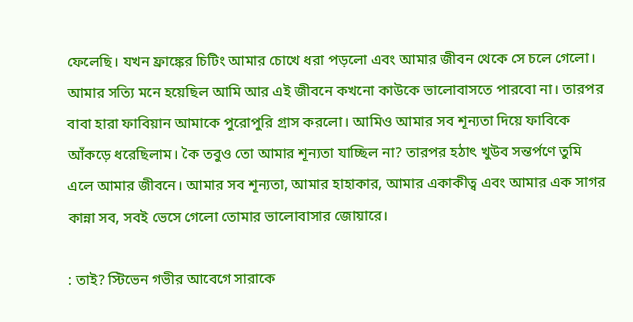ফেলেছি। যখন ফ্রাঙ্কের চিটিং আমার চোখে ধরা পড়লো এবং আমার জীবন থেকে সে চলে গেলো। আমার সত্যি মনে হয়েছিল আমি আর এই জীবনে কখনো কাউকে ভালোবাসতে পারবো না। তারপর বাবা হারা ফাবিয়ান আমাকে পুরোপুরি গ্রাস করলো। আমিও আমার সব শূন্যতা দিয়ে ফাবিকে আঁকড়ে ধরেছিলাম। কৈ তবুও তো আমার শূন্যতা যাচ্ছিল না? তারপর হঠাৎ খুউব সন্তর্পণে তুমি এলে আমার জীবনে। আমার সব শূন্যতা, আমার হাহাকার, আমার একাকীত্ব এবং আমার এক সাগর কান্না সব, সবই ভেসে গেলো তোমার ভালোবাসার জোয়ারে।

: তাই? স্টিভেন গভীর আবেগে সারাকে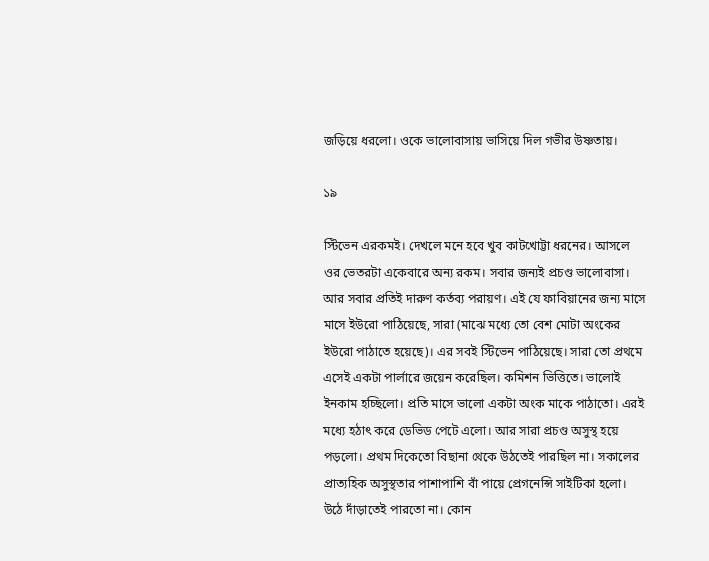জড়িয়ে ধরলো। ওকে ভালোবাসায় ভাসিয়ে দিল গভীর উষ্ণতায়।

১৯

স্টিভেন এরকমই। দেখলে মনে হবে খুব কাটখোট্টা ধরনের। আসলে ওর ভেতরটা একেবারে অন্য রকম। সবার জন্যই প্রচণ্ড ভালোবাসা। আর সবার প্রতিই দারুণ কর্তব্য পরায়ণ। এই যে ফাবিয়ানের জন্য মাসে মাসে ইউরো পাঠিয়েছে, সারা (মাঝে মধ্যে তো বেশ মোটা অংকের ইউরো পাঠাতে হয়েছে)। এর সবই স্টিভেন পাঠিয়েছে। সারা তো প্রথমে এসেই একটা পার্লারে জয়েন করেছিল। কমিশন ভিত্তিতে। ভালোই ইনকাম হচ্ছিলো। প্রতি মাসে ভালো একটা অংক মাকে পাঠাতো। এরই মধ্যে হঠাৎ করে ডেভিড পেটে এলো। আর সারা প্রচণ্ড অসুস্থ হয়ে পড়লো। প্রথম দিকেতো বিছানা থেকে উঠতেই পারছিল না। সকালের প্রাত্যহিক অসুস্থতার পাশাপাশি বাঁ পায়ে প্রেগনেন্সি সাইটিকা হলো। উঠে দাঁড়াতেই পারতো না। কোন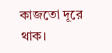কাজতো দূরে থাক।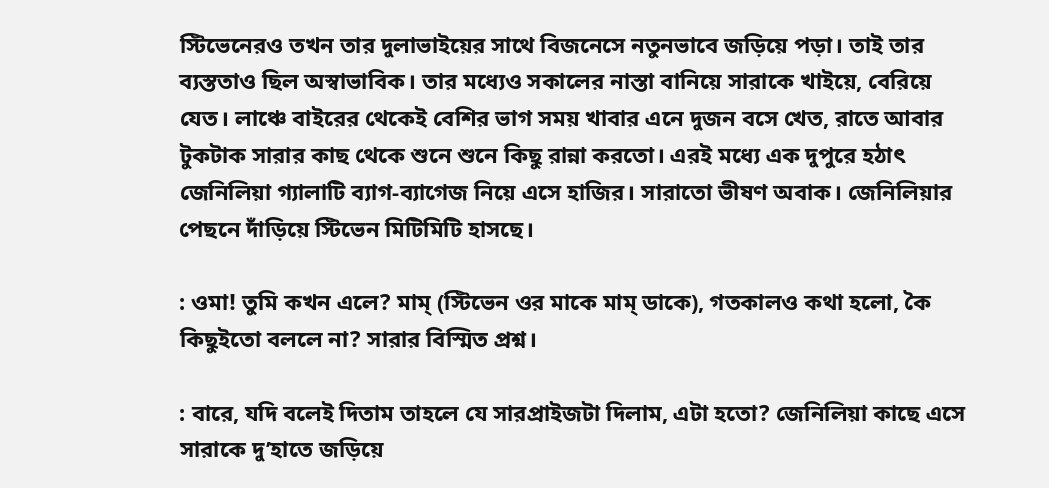স্টিভেনেরও তখন তার দুলাভাইয়ের সাথে বিজনেসে নতুনভাবে জড়িয়ে পড়া। তাই তার ব্যস্ততাও ছিল অস্বাভাবিক। তার মধ্যেও সকালের নাস্তা বানিয়ে সারাকে খাইয়ে, বেরিয়ে যেত। লাঞ্চে বাইরের থেকেই বেশির ভাগ সময় খাবার এনে দুজন বসে খেত, রাতে আবার টুকটাক সারার কাছ থেকে শুনে শুনে কিছু রান্না করতো। এরই মধ্যে এক দুপুরে হঠাৎ জেনিলিয়া গ্যালাটি ব্যাগ-ব্যাগেজ নিয়ে এসে হাজির। সারাতো ভীষণ অবাক। জেনিলিয়ার পেছনে দাঁড়িয়ে স্টিভেন মিটিমিটি হাসছে।

: ওমা! তুমি কখন এলে? মাম্ (স্টিভেন ওর মাকে মাম্ ডাকে), গতকালও কথা হলো, কৈ কিছুইতো বললে না? সারার বিস্মিত প্রশ্ন।

: বারে, যদি বলেই দিতাম তাহলে যে সারপ্রাইজটা দিলাম, এটা হতো? জেনিলিয়া কাছে এসে সারাকে দু’হাতে জড়িয়ে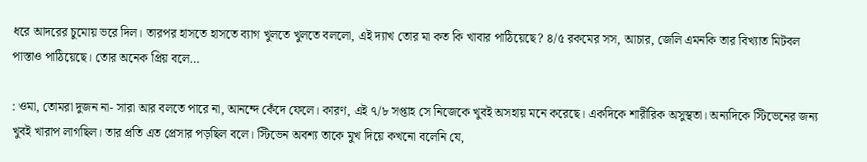ধরে আদরের চুমোয় ভরে দিল। তারপর হাসতে হাসতে ব্যাগ খুলতে খুলতে বললো, এই দ্যাখ তোর মা কত কি খাবার পাঠিয়েছে? ৪/৫ রকমের সস, আচার, জেলি এমনকি তার বিখ্যাত মিটবল পাস্তাও পাঠিয়েছে। তোর অনেক প্রিয় বলে…

: ওমা, তোমরা দুজন না- সারা আর বলতে পারে না, আনন্দে কেঁদে ফেলে। কারণ, এই ৭/৮ সপ্তাহ সে নিজেকে খুবই অসহায় মনে করেছে। একদিকে শারীরিক অসুস্থতা। অন্যদিকে স্টিভেনের জন্য খুবই খারাপ লাগছিল। তার প্রতি এত প্রেসার পড়ছিল বলে। স্টিভেন অবশ্য তাকে মুখ দিয়ে কখনো বলেনি যে,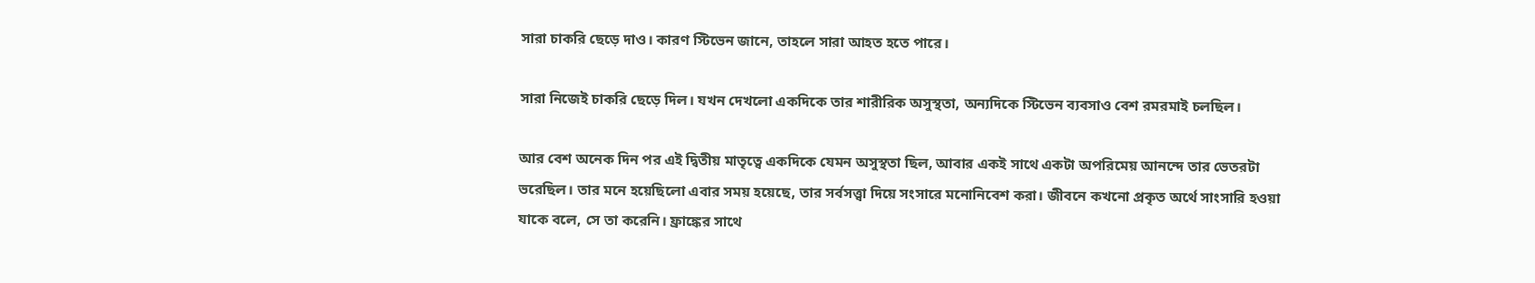সারা চাকরি ছেড়ে দাও। কারণ স্টিভেন জানে, তাহলে সারা আহত হতে পারে।

সারা নিজেই চাকরি ছেড়ে দিল। যখন দেখলো একদিকে তার শারীরিক অসুস্থতা, অন্যদিকে স্টিভেন ব্যবসাও বেশ রমরমাই চলছিল।

আর বেশ অনেক দিন পর এই দ্বিতীয় মাতৃত্বে একদিকে যেমন অসুস্থতা ছিল, আবার একই সাথে একটা অপরিমেয় আনন্দে তার ভেতরটা ভরেছিল। তার মনে হয়েছিলো এবার সময় হয়েছে, তার সর্বসত্ত্বা দিয়ে সংসারে মনোনিবেশ করা। জীবনে কখনো প্রকৃত অর্থে সাংসারি হওয়া যাকে বলে, সে তা করেনি। ফ্রাঙ্কের সাথে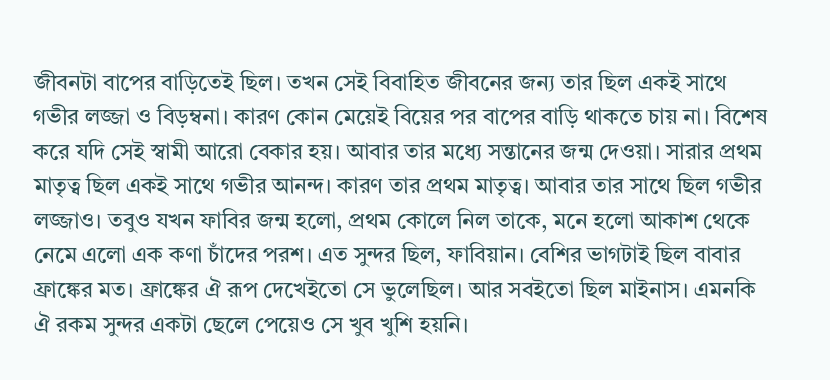জীবনটা বাপের বাড়িতেই ছিল। তখন সেই বিবাহিত জীবনের জন্য তার ছিল একই সাথে গভীর লজ্জা ও বিড়ম্বনা। কারণ কোন মেয়েই বিয়ের পর বাপের বাড়ি থাকতে চায় না। বিশেষ করে যদি সেই স্বামী আরো বেকার হয়। আবার তার মধ্যে সন্তানের জন্ম দেওয়া। সারার প্রথম মাতৃত্ব ছিল একই সাথে গভীর আনন্দ। কারণ তার প্রথম মাতৃত্ব। আবার তার সাথে ছিল গভীর লজ্জাও। তবুও যখন ফাবির জন্ম হলো, প্রথম কোলে নিল তাকে, মনে হলো আকাশ থেকে নেমে এলো এক কণা চাঁদের পরশ। এত সুন্দর ছিল, ফাবিয়ান। বেশির ভাগটাই ছিল বাবার ফ্রাঙ্কের মত। ফ্রাঙ্কের ঐ রূপ দেখেইতো সে ভুলেছিল। আর সবইতো ছিল মাইনাস। এমনকি ঐ রকম সুন্দর একটা ছেলে পেয়েও সে খুব খুশি হয়নি।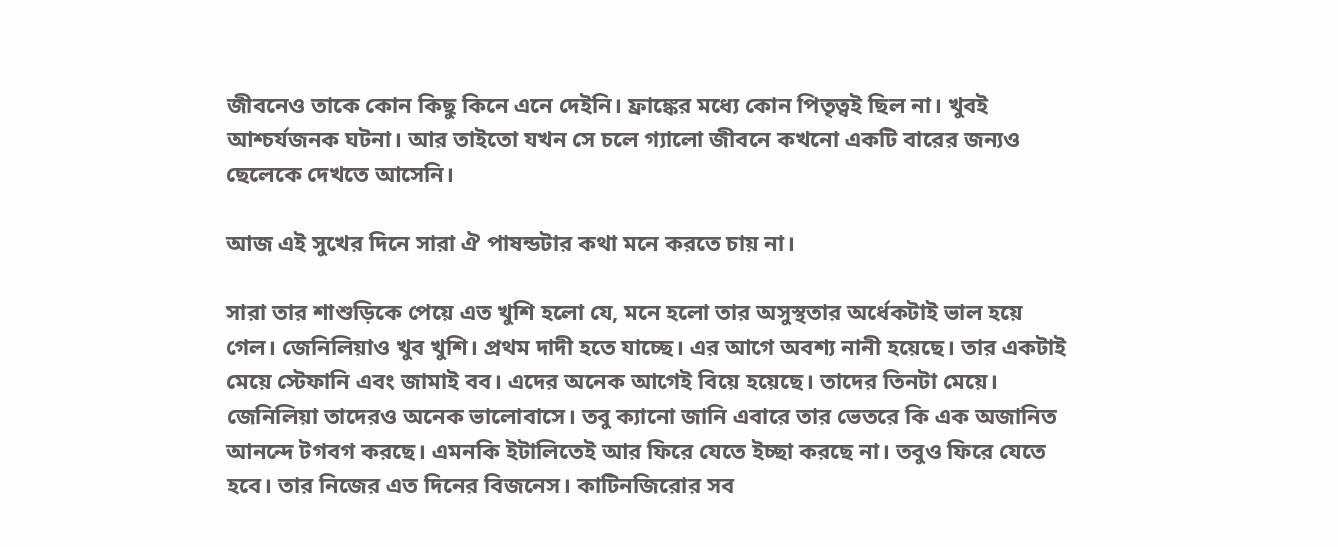জীবনেও তাকে কোন কিছু কিনে এনে দেইনি। ফ্রাঙ্কের মধ্যে কোন পিতৃত্বই ছিল না। খুবই আশ্চর্যজনক ঘটনা। আর তাইতো যখন সে চলে গ্যালো জীবনে কখনো একটি বারের জন্যও ছেলেকে দেখতে আসেনি।

আজ এই সুখের দিনে সারা ঐ পাষন্ডটার কথা মনে করতে চায় না।

সারা তার শাশুড়িকে পেয়ে এত খুশি হলো যে, মনে হলো তার অসুস্থতার অর্ধেকটাই ভাল হয়ে গেল। জেনিলিয়াও খুব খুশি। প্রথম দাদী হতে যাচ্ছে। এর আগে অবশ্য নানী হয়েছে। তার একটাই মেয়ে স্টেফানি এবং জামাই বব। এদের অনেক আগেই বিয়ে হয়েছে। তাদের তিনটা মেয়ে। জেনিলিয়া তাদেরও অনেক ভালোবাসে। তবু ক্যানো জানি এবারে তার ভেতরে কি এক অজানিত আনন্দে টগবগ করছে। এমনকি ইটালিতেই আর ফিরে যেতে ইচ্ছা করছে না। তবুও ফিরে যেতে হবে। তার নিজের এত দিনের বিজনেস। কাটিনজিরোর সব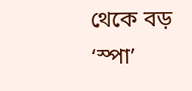থেকে বড় ‘স্পা’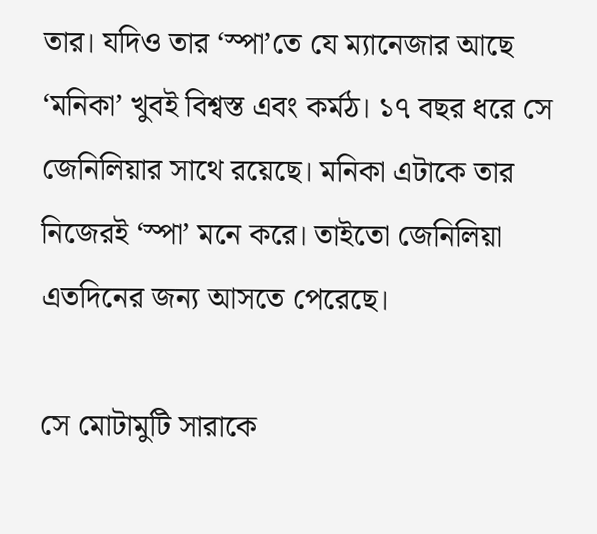তার। যদিও তার ‘স্পা’তে যে ম্যানেজার আছে ‘মনিকা’ খুবই বিশ্বস্ত এবং কর্মঠ। ১৭ বছর ধরে সে জেনিলিয়ার সাথে রয়েছে। মনিকা এটাকে তার নিজেরই ‘স্পা’ মনে করে। তাইতো জেনিলিয়া এতদিনের জন্য আসতে পেরেছে।

সে মোটামুটি সারাকে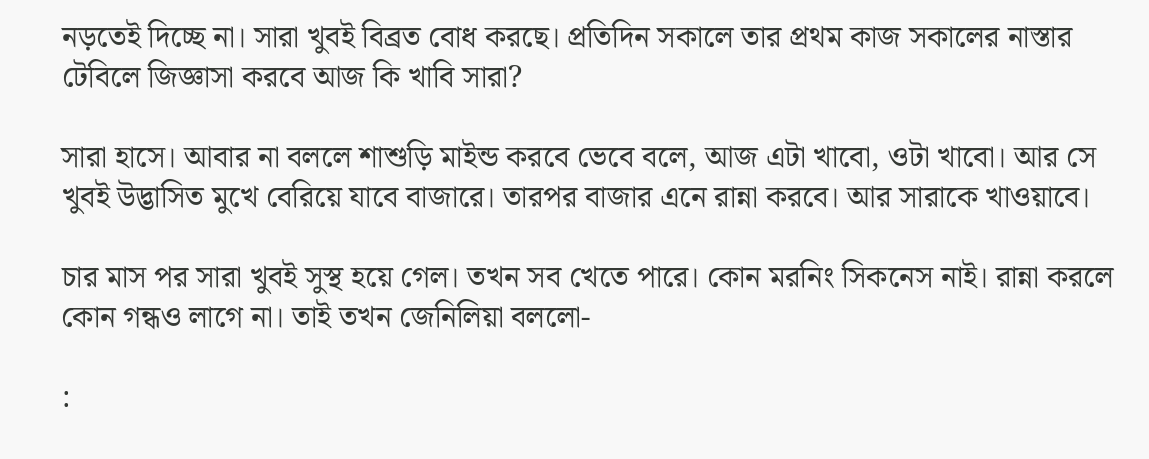নড়তেই দিচ্ছে না। সারা খুবই বিব্রত বোধ করছে। প্রতিদিন সকালে তার প্রথম কাজ সকালের নাস্তার টেবিলে জিজ্ঞাসা করবে আজ কি খাবি সারা?

সারা হাসে। আবার না বললে শাশুড়ি মাইন্ড করবে ভেবে বলে, আজ এটা খাবো, ওটা খাবো। আর সে খুবই উদ্ভাসিত মুখে বেরিয়ে যাবে বাজারে। তারপর বাজার এনে রান্না করবে। আর সারাকে খাওয়াবে।

চার মাস পর সারা খুবই সুস্থ হয়ে গেল। তখন সব খেতে পারে। কোন মরনিং সিকনেস নাই। রান্না করলে কোন গন্ধও লাগে না। তাই তখন জেনিলিয়া বললো-

: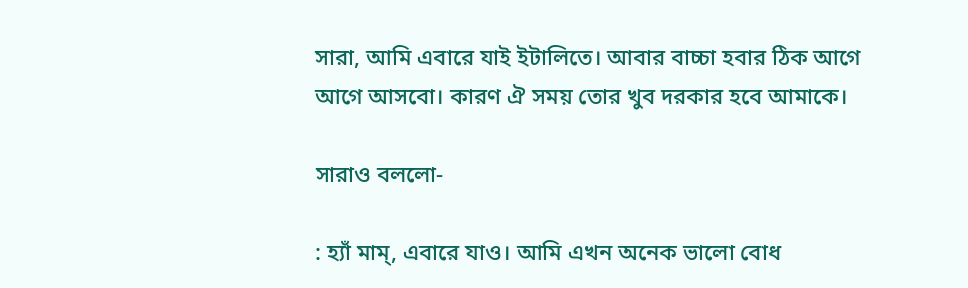সারা, আমি এবারে যাই ইটালিতে। আবার বাচ্চা হবার ঠিক আগে আগে আসবো। কারণ ঐ সময় তোর খুব দরকার হবে আমাকে।

সারাও বললো-

: হ্যাঁ মাম্, এবারে যাও। আমি এখন অনেক ভালো বোধ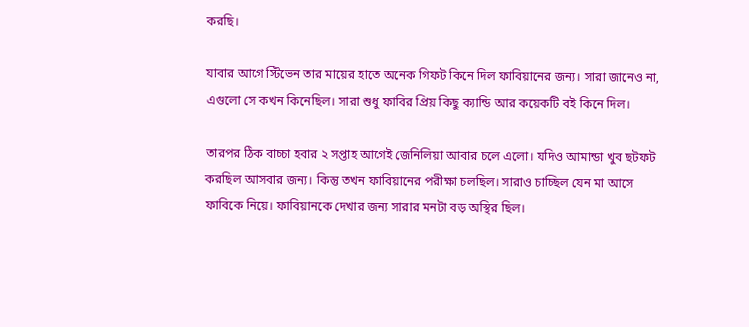করছি।

যাবার আগে স্টিভেন তার মায়ের হাতে অনেক গিফট কিনে দিল ফাবিয়ানের জন্য। সারা জানেও না, এগুলো সে কখন কিনেছিল। সারা শুধু ফাবির প্রিয় কিছু ক্যান্ডি আর কয়েকটি বই কিনে দিল।

তারপর ঠিক বাচ্চা হবার ২ সপ্তাহ আগেই জেনিলিয়া আবার চলে এলো। যদিও আমান্ডা খুব ছটফট করছিল আসবার জন্য। কিন্তু তখন ফাবিয়ানের পরীক্ষা চলছিল। সারাও চাচ্ছিল যেন মা আসে ফাবিকে নিয়ে। ফাবিয়ানকে দেখার জন্য সারার মনটা বড় অস্থির ছিল।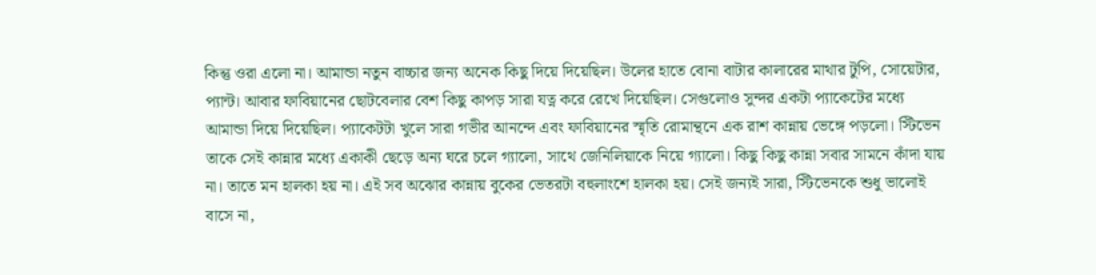কিন্তু ওরা এলো না। আমান্ডা নতুন বাচ্চার জন্য অনেক কিছু দিয়ে দিয়েছিল। উলের হাতে বোনা বাটার কালারের মাথার টুপি, সোয়েটার, প্যান্ট। আবার ফাবিয়ানের ছোটবেলার বেশ কিছু কাপড় সারা যত্ন করে রেখে দিয়েছিল। সেগুলোও সুন্দর একটা প্যাকেটের মধ্যে আমান্ডা দিয়ে দিয়েছিল। প্যাকেটটা খুলে সারা গভীর আনন্দে এবং ফাবিয়ানের স্মৃতি রোমান্থনে এক রাশ কান্নায় ভেঙ্গে পড়লো। স্টিভেন তাকে সেই কান্নার মধ্যে একাকী ছেড়ে অন্য ঘরে চলে গ্যালো, সাথে জেনিলিয়াকে নিয়ে গ্যালো। কিছু কিছু কান্না সবার সামনে কাঁদা যায় না। তাতে মন হালকা হয় না। এই সব অঝোর কান্নায় বুকের ভেতরটা বহুলাংশে হালকা হয়। সেই জন্যই সারা, স্টিভেনকে শুধু ভালোই বাসে না,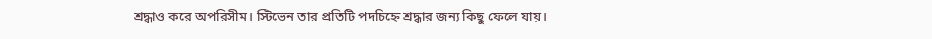শ্রদ্ধাও করে অপরিসীম। স্টিভেন তার প্রতিটি পদচিহ্নে শ্রদ্ধার জন্য কিছু ফেলে যায়।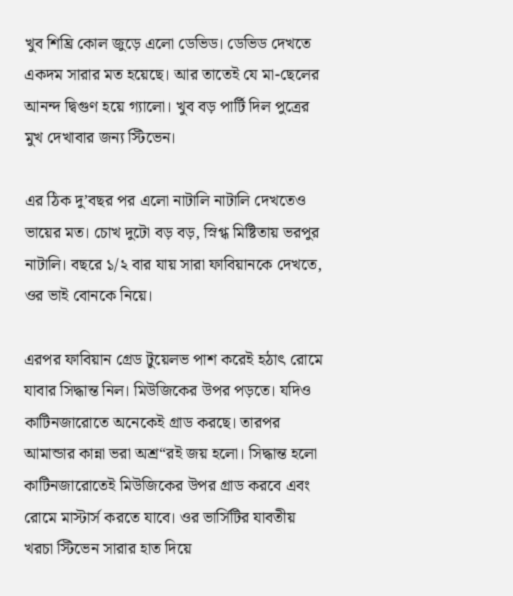খুব শিঘ্রি কোল জুড়ে এলো ডেভিড। ডেভিড দেখতে একদম সারার মত হয়েছে। আর তাতেই যে মা-ছেলের আনন্দ দ্বিগুণ হয়ে গ্যালো। খুব বড় পার্টি দিল পুত্রের মুখ দেখাবার জন্য স্টিভেন।

এর ঠিক দু’বছর পর এলো নাটালি নাটালি দেখতেও ভায়ের মত। চোখ দুটো বড় বড়, স্নিগ্ধ মিষ্টিতায় ভরপুর নাটালি। বছরে ১/২ বার যায় সারা ফাবিয়ানকে দেখতে, ওর ভাই বোনকে নিয়ে।

এরপর ফাবিয়ান গ্রেড টুয়েলভ পাশ করেই হঠাৎ রোমে যাবার সিদ্ধান্ত নিল। মিউজিকের উপর পড়তে। যদিও কাটিনজারোতে অনেকেই গ্রাড করছে। তারপর আমান্ডার কান্না ভরা অশ্র“রই জয় হলো। সিদ্ধান্ত হলো কাটিনজারোতেই মিউজিকের উপর গ্রাড করবে এবং রোমে মাস্টার্স করতে যাবে। ওর ভার্সিটির যাবতীয় খরচা স্টিভেন সারার হাত দিয়ে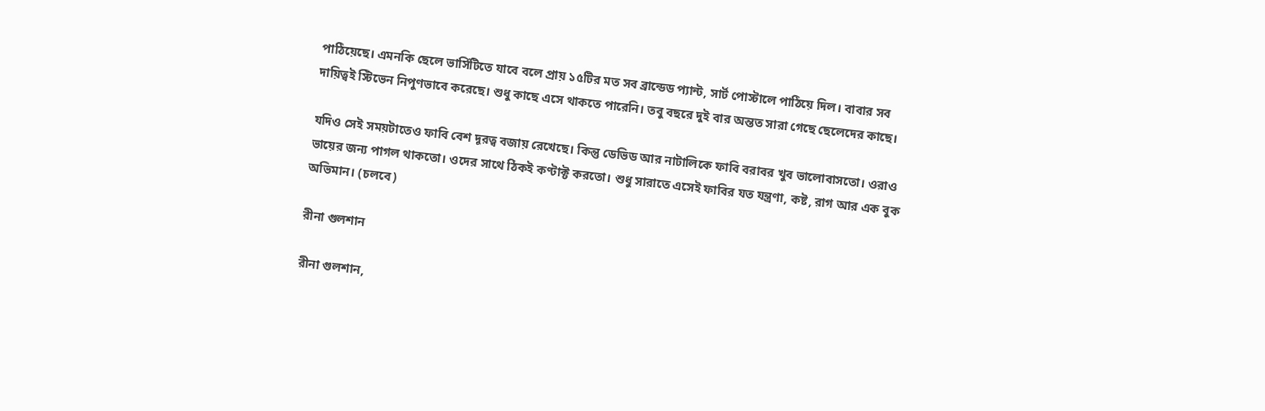পাঠিয়েছে। এমনকি ছেলে ভার্সিটিতে যাবে বলে প্রায় ১৫টির মত সব ব্রান্ডেড প্যান্ট, সার্ট পোস্টালে পাঠিয়ে দিল। বাবার সব দায়িত্বই স্টিভেন নিপুণভাবে করেছে। শুধু কাছে এসে থাকতে পারেনি। তবু বছরে দুই বার অন্তত সারা গেছে ছেলেদের কাছে।

যদিও সেই সময়টাতেও ফাবি বেশ দূরত্ব বজায় রেখেছে। কিন্তু ডেভিড আর নাটালিকে ফাবি বরাবর খুব ভালোবাসতো। ওরাও ভায়ের জন্য পাগল থাকতো। ওদের সাথে ঠিকই কণ্টাক্ট করতো। শুধু সারাতে এসেই ফাবির যত যন্ত্রণা, কষ্ট, রাগ আর এক বুক অভিমান। (চলবে)

রীনা গুলশান

রীনা গুলশান,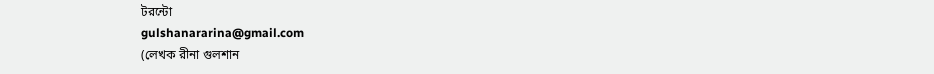টরন্টো
gulshanararina@gmail.com
(লেখক রীনা গুলশান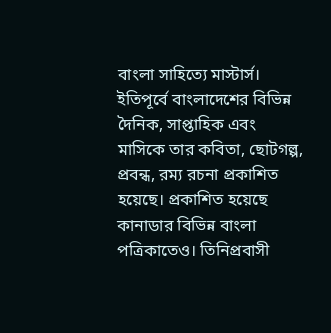বাংলা সাহিত্যে মাস্টার্স। ইতিপূর্বে বাংলাদেশের বিভিন্ন দৈনিক, সাপ্তাহিক এবং মাসিকে তার কবিতা, ছোটগল্প, প্রবন্ধ, রম্য রচনা প্রকাশিত হয়েছে। প্রকাশিত হয়েছে কানাডার বিভিন্ন বাংলা পত্রিকাতেও। তিনিপ্রবাসী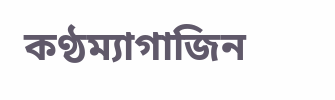কণ্ঠম্যাগাজিন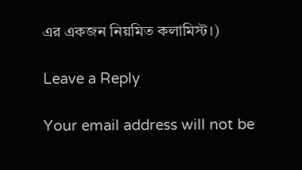এর একজন নিয়মিত কলামিস্ট।)

Leave a Reply

Your email address will not be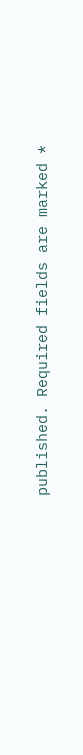published. Required fields are marked *